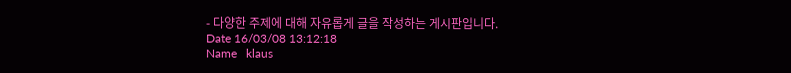- 다양한 주제에 대해 자유롭게 글을 작성하는 게시판입니다.
Date 16/03/08 13:12:18
Name   klaus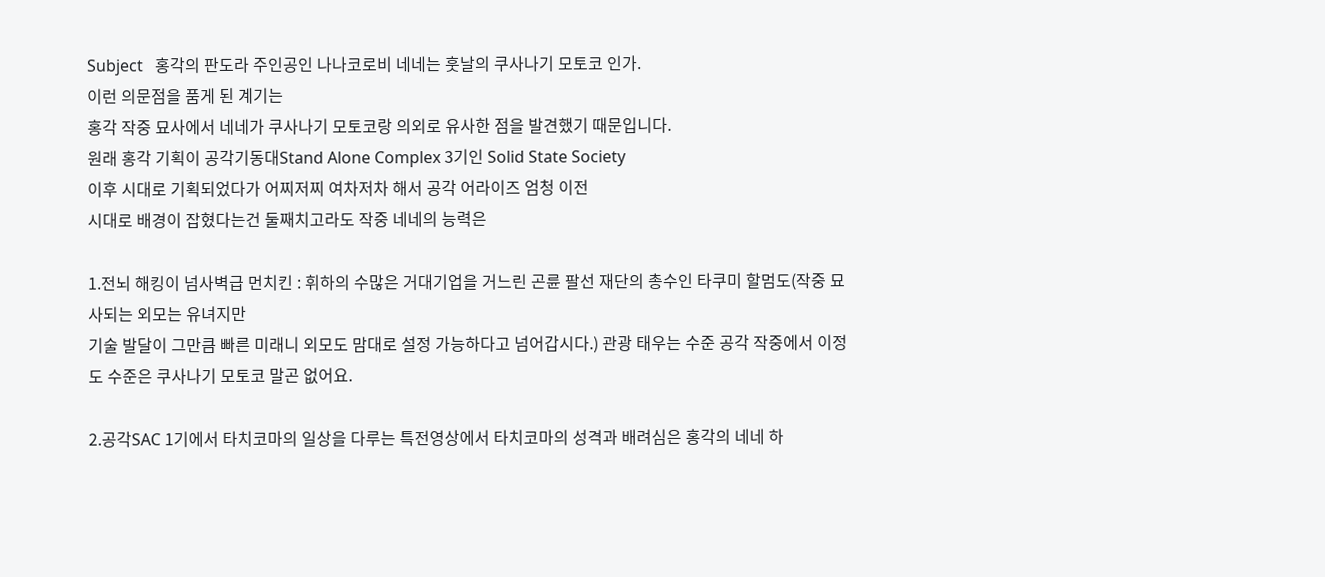Subject   홍각의 판도라 주인공인 나나코로비 네네는 훗날의 쿠사나기 모토코 인가.
이런 의문점을 품게 된 계기는
홍각 작중 묘사에서 네네가 쿠사나기 모토코랑 의외로 유사한 점을 발견했기 때문입니다.
원래 홍각 기획이 공각기동대Stand Alone Complex 3기인 Solid State Society
이후 시대로 기획되었다가 어찌저찌 여차저차 해서 공각 어라이즈 엄청 이전
시대로 배경이 잡혔다는건 둘째치고라도 작중 네네의 능력은

1.전뇌 해킹이 넘사벽급 먼치킨 : 휘하의 수많은 거대기업을 거느린 곤륜 팔선 재단의 총수인 타쿠미 할멈도(작중 묘사되는 외모는 유녀지만
기술 발달이 그만큼 빠른 미래니 외모도 맘대로 설정 가능하다고 넘어갑시다.) 관광 태우는 수준 공각 작중에서 이정도 수준은 쿠사나기 모토코 말곤 없어요.

2.공각SAC 1기에서 타치코마의 일상을 다루는 특전영상에서 타치코마의 성격과 배려심은 홍각의 네네 하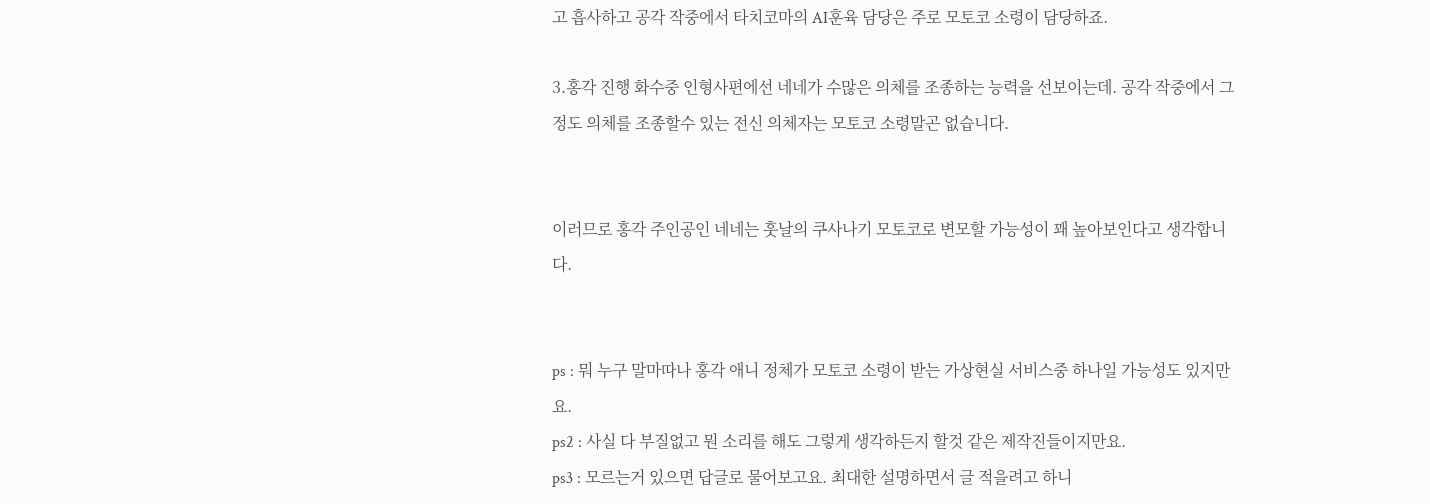고 흡사하고 공각 작중에서 타치코마의 AI훈육 담당은 주로 모토코 소령이 담당하죠.

3.홍각 진행 화수중 인형사편에선 네네가 수많은 의체를 조종하는 능력을 선보이는데. 공각 작중에서 그정도 의체를 조종할수 있는 전신 의체자는 모토코 소령말곤 없습니다.


이러므로 홍각 주인공인 네네는 훗날의 쿠사나기 모토코로 변모할 가능성이 꽤 높아보인다고 생각합니다.


ps : 뭐 누구 말마따나 홍각 애니 정체가 모토코 소령이 받는 가상현실 서비스중 하나일 가능성도 있지만요.
ps2 : 사실 다 부질없고 뭔 소리를 해도 그렇게 생각하든지 할것 같은 제작진들이지만요.
ps3 : 모르는거 있으면 답글로 물어보고요. 최대한 설명하면서 글 적을려고 하니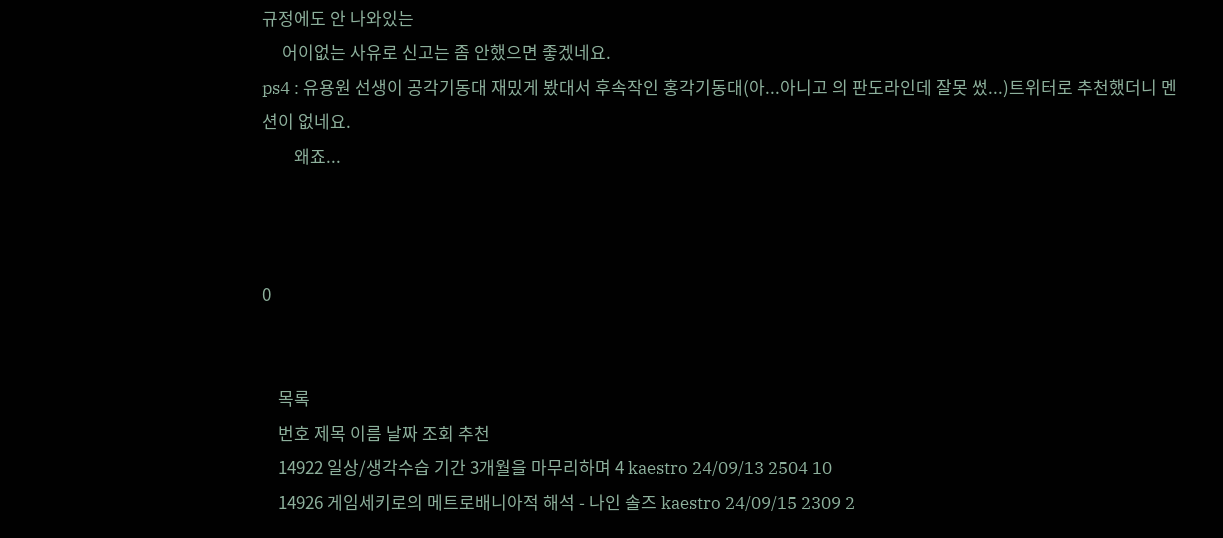규정에도 안 나와있는
     어이없는 사유로 신고는 좀 안했으면 좋겠네요.
ps4 : 유용원 선생이 공각기동대 재밌게 봤대서 후속작인 홍각기동대(아...아니고 의 판도라인데 잘못 썼...)트위터로 추천했더니 멘션이 없네요.
        왜죠...



0


    목록
    번호 제목 이름 날짜 조회 추천
    14922 일상/생각수습 기간 3개월을 마무리하며 4 kaestro 24/09/13 2504 10
    14926 게임세키로의 메트로배니아적 해석 - 나인 솔즈 kaestro 24/09/15 2309 2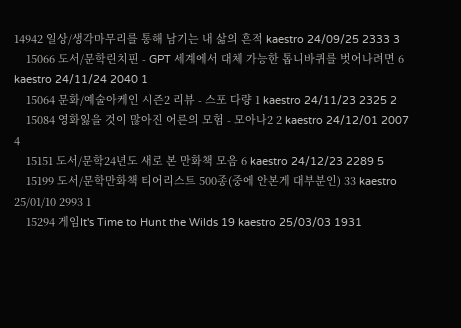14942 일상/생각마무리를 통해 남기는 내 삶의 흔적 kaestro 24/09/25 2333 3
    15066 도서/문학린치핀 - GPT 세계에서 대체 가능한 톱니바퀴를 벗어나려면 6 kaestro 24/11/24 2040 1
    15064 문화/예술아케인 시즌2 리뷰 - 스포 다량 1 kaestro 24/11/23 2325 2
    15084 영화잃을 것이 많아진 어른의 모험 - 모아나2 2 kaestro 24/12/01 2007 4
    15151 도서/문학24년도 새로 본 만화책 모음 6 kaestro 24/12/23 2289 5
    15199 도서/문학만화책 티어리스트 500종(중에 안본게 대부분인) 33 kaestro 25/01/10 2993 1
    15294 게임It's Time to Hunt the Wilds 19 kaestro 25/03/03 1931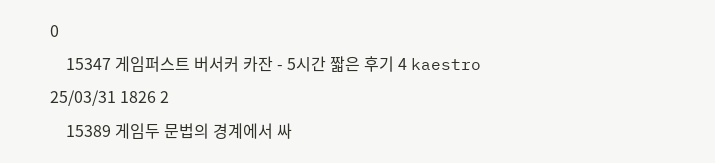0
    15347 게임퍼스트 버서커 카잔 - 5시간 짧은 후기 4 kaestro 25/03/31 1826 2
    15389 게임두 문법의 경계에서 싸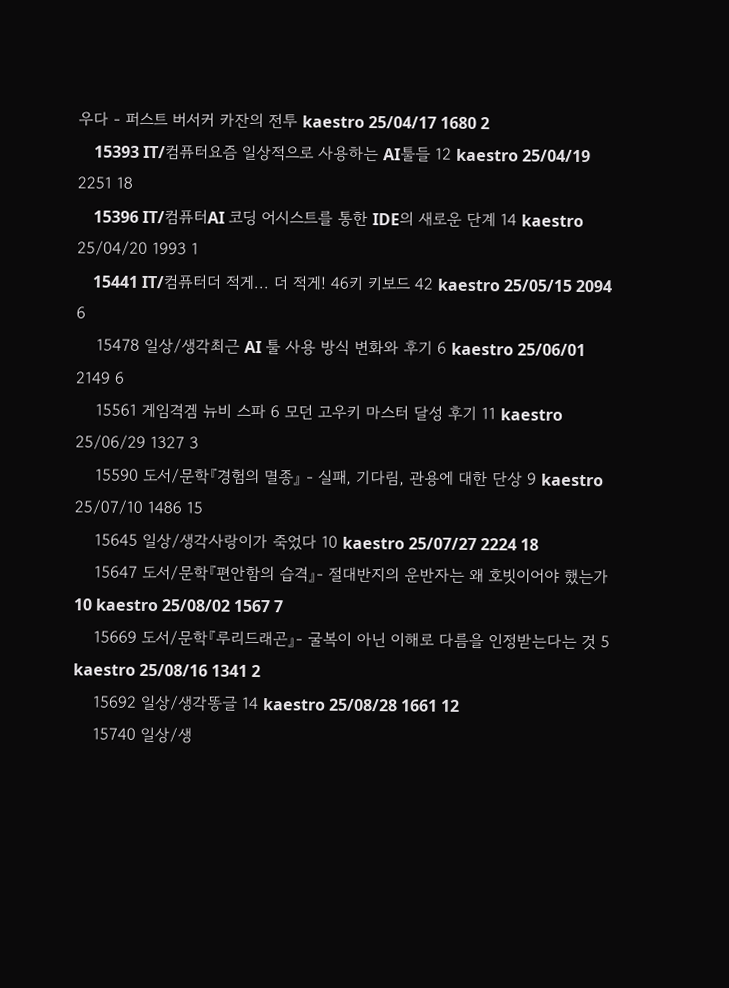우다 - 퍼스트 버서커 카잔의 전투 kaestro 25/04/17 1680 2
    15393 IT/컴퓨터요즘 일상적으로 사용하는 AI툴들 12 kaestro 25/04/19 2251 18
    15396 IT/컴퓨터AI 코딩 어시스트를 통한 IDE의 새로운 단계 14 kaestro 25/04/20 1993 1
    15441 IT/컴퓨터더 적게... 더 적게! 46키 키보드 42 kaestro 25/05/15 2094 6
    15478 일상/생각최근 AI 툴 사용 방식 변화와 후기 6 kaestro 25/06/01 2149 6
    15561 게임격겜 뉴비 스파 6 모던 고우키 마스터 달성 후기 11 kaestro 25/06/29 1327 3
    15590 도서/문학『경험의 멸종』 - 실패, 기다림, 관용에 대한 단상 9 kaestro 25/07/10 1486 15
    15645 일상/생각사랑이가 죽었다 10 kaestro 25/07/27 2224 18
    15647 도서/문학『편안함의 습격』- 절대반지의 운반자는 왜 호빗이어야 했는가 10 kaestro 25/08/02 1567 7
    15669 도서/문학『루리드래곤』- 굴복이 아닌 이해로 다름을 인정받는다는 것 5 kaestro 25/08/16 1341 2
    15692 일상/생각똥글 14 kaestro 25/08/28 1661 12
    15740 일상/생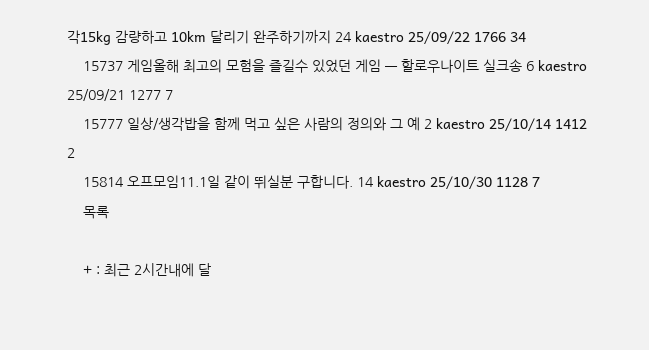각15kg 감량하고 10km 달리기 완주하기까지 24 kaestro 25/09/22 1766 34
    15737 게임올해 최고의 모험을 즐길수 있었던 게임 — 할로우나이트 실크송 6 kaestro 25/09/21 1277 7
    15777 일상/생각밥을 함께 먹고 싶은 사람의 정의와 그 예 2 kaestro 25/10/14 1412 2
    15814 오프모임11.1일 같이 뛰실분 구합니다. 14 kaestro 25/10/30 1128 7
    목록

    + : 최근 2시간내에 달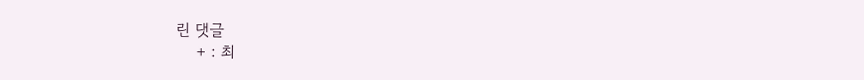린 댓글
    + : 최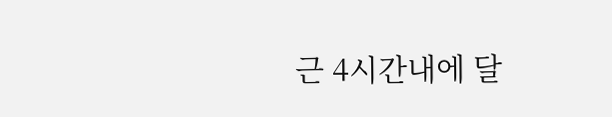근 4시간내에 달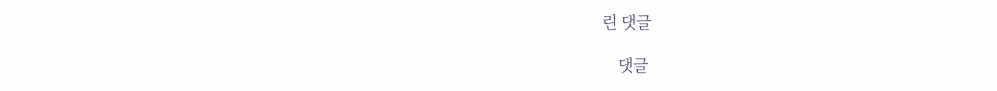린 댓글

    댓글